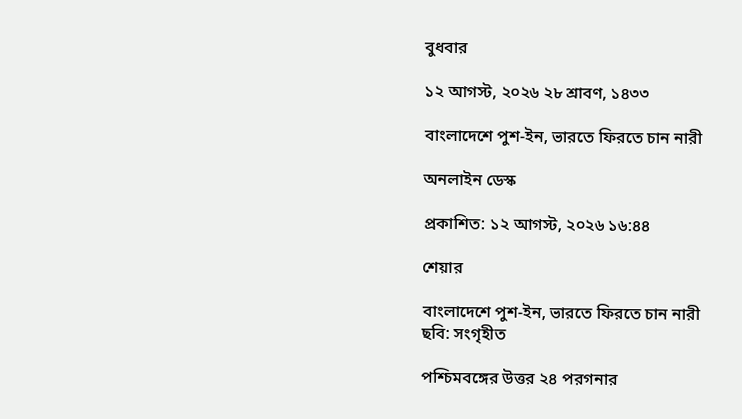বুধবার

১২ আগস্ট, ২০২৬ ২৮ শ্রাবণ, ১৪৩৩

বাংলাদেশে পুশ-ইন, ভারতে ফিরতে চান নারী

অনলাইন ডেস্ক

প্রকাশিত: ১২ আগস্ট, ২০২৬ ১৬:৪৪

শেয়ার

বাংলাদেশে পুশ-ইন, ভারতে ফিরতে চান নারী
ছবি: সংগৃহীত

পশ্চিমবঙ্গের উত্তর ২৪ পরগনার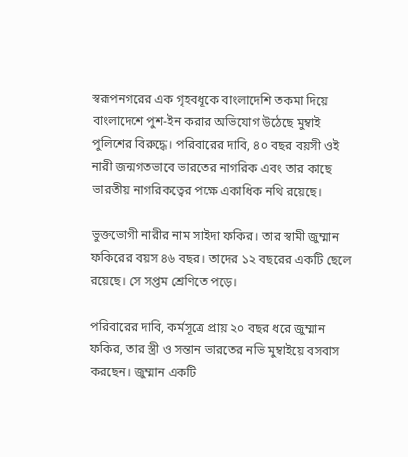স্বরূপনগরের এক গৃহবধূকে বাংলাদেশি তকমা দিয়ে বাংলাদেশে পুশ-ইন করার অভিযোগ উঠেছে মুম্বাই পুলিশের বিরুদ্ধে। পরিবারের দাবি, ৪০ বছর বয়সী ওই নারী জন্মগতভাবে ভারতের নাগরিক এবং তার কাছে ভারতীয় নাগরিকত্বের পক্ষে একাধিক নথি রয়েছে।

ভুক্তভোগী নারীর নাম সাইদা ফকির। তার স্বামী জুম্মান ফকিরের বয়স ৪৬ বছর। তাদের ১২ বছরের একটি ছেলে রয়েছে। সে সপ্তম শ্রেণিতে পড়ে।

পরিবারের দাবি, কর্মসূত্রে প্রায় ২০ বছর ধরে জুম্মান ফকির, তার স্ত্রী ও সন্তান ভারতের নভি মুম্বাইয়ে বসবাস করছেন। জুম্মান একটি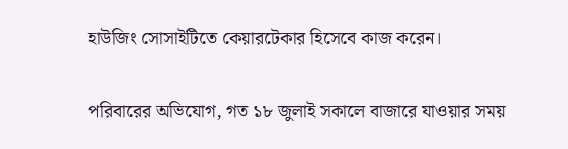হাউজিং সোসাইটিতে কেয়ারটেকার হিসেবে কাজ করেন।

পরিবারের অভিযোগ, গত ১৮ জুলাই সকালে বাজারে যাওয়ার সময়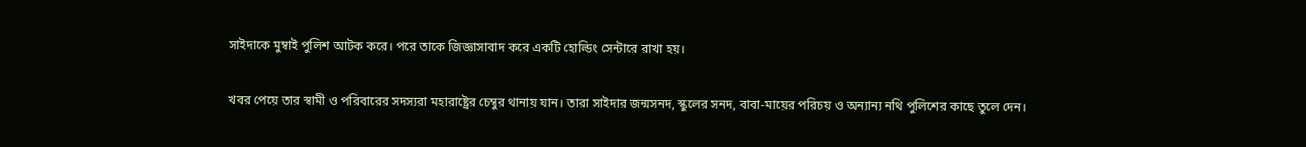সাইদাকে মুম্বাই পুলিশ আটক করে। পরে তাকে জিজ্ঞাসাবাদ করে একটি হোল্ডিং সেন্টারে রাখা হয়।

খবর পেয়ে তার স্বামী ও পরিবারের সদস্যরা মহারাষ্ট্রের চেম্বুর থানায় যান। তারা সাইদার জন্মসনদ, স্কুলের সনদ, বাবা-মায়ের পরিচয় ও অন্যান্য নথি পুলিশের কাছে তুলে দেন।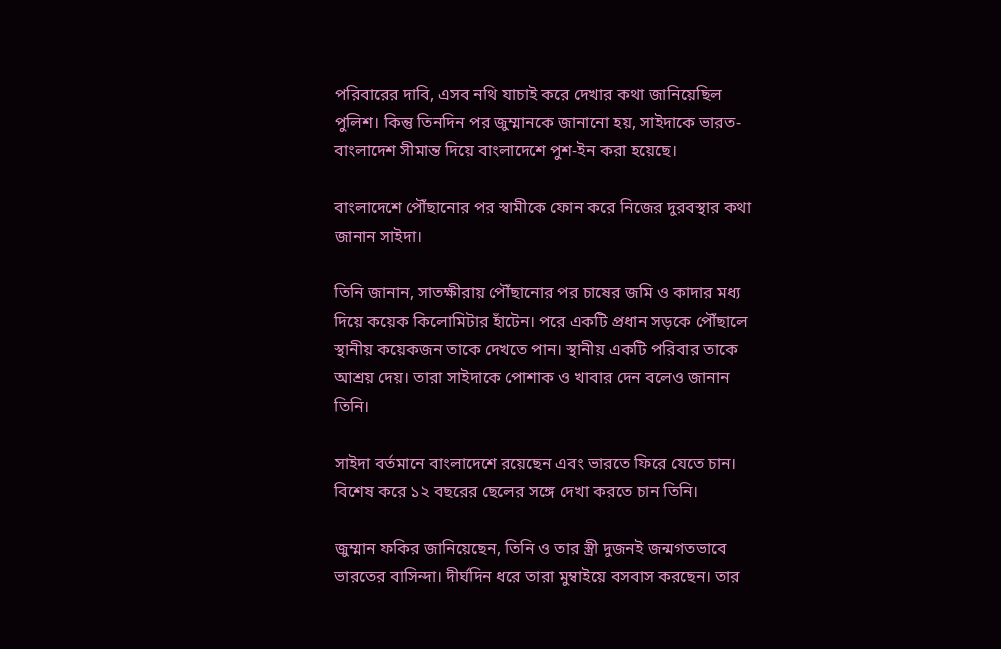পরিবারের দাবি, এসব নথি যাচাই করে দেখার কথা জানিয়েছিল পুলিশ। কিন্তু তিনদিন পর জুম্মানকে জানানো হয়, সাইদাকে ভারত-বাংলাদেশ সীমান্ত দিয়ে বাংলাদেশে পুশ-ইন করা হয়েছে।

বাংলাদেশে পৌঁছানোর পর স্বামীকে ফোন করে নিজের দুরবস্থার কথা জানান সাইদা।

তিনি জানান, সাতক্ষীরায় পৌঁছানোর পর চাষের জমি ও কাদার মধ্য দিয়ে কয়েক কিলোমিটার হাঁটেন। পরে একটি প্রধান সড়কে পৌঁছালে স্থানীয় কয়েকজন তাকে দেখতে পান। স্থানীয় একটি পরিবার তাকে আশ্রয় দেয়। তারা সাইদাকে পোশাক ও খাবার দেন বলেও জানান তিনি।

সাইদা বর্তমানে বাংলাদেশে রয়েছেন এবং ভারতে ফিরে যেতে চান। বিশেষ করে ১২ বছরের ছেলের সঙ্গে দেখা করতে চান তিনি।

জুম্মান ফকির জানিয়েছেন, তিনি ও তার স্ত্রী দুজনই জন্মগতভাবে ভারতের বাসিন্দা। দীর্ঘদিন ধরে তারা মুম্বাইয়ে বসবাস করছেন। তার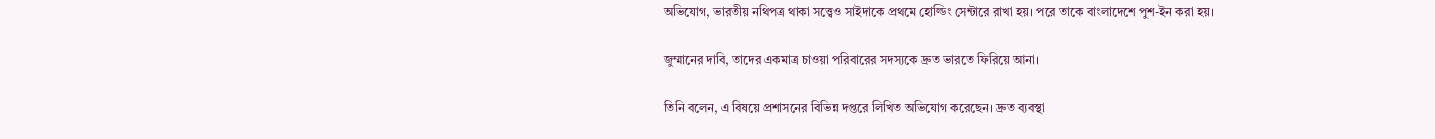অভিযোগ, ভারতীয় নথিপত্র থাকা সত্ত্বেও সাইদাকে প্রথমে হোল্ডিং সেন্টারে রাখা হয়। পরে তাকে বাংলাদেশে পুশ-ইন করা হয়।

জুম্মানের দাবি, তাদের একমাত্র চাওয়া পরিবারের সদস্যকে দ্রুত ভারতে ফিরিয়ে আনা।

তিনি বলেন, এ বিষয়ে প্রশাসনের বিভিন্ন দপ্তরে লিখিত অভিযোগ করেছেন। দ্রুত ব্যবস্থা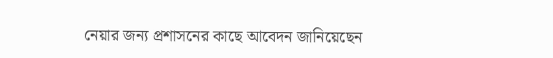নেয়ার জন্য প্রশাসনের কাছে আবেদন জানিয়েছেন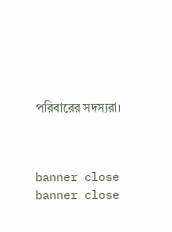পরিবারের সদস্যরা।



banner close
banner close